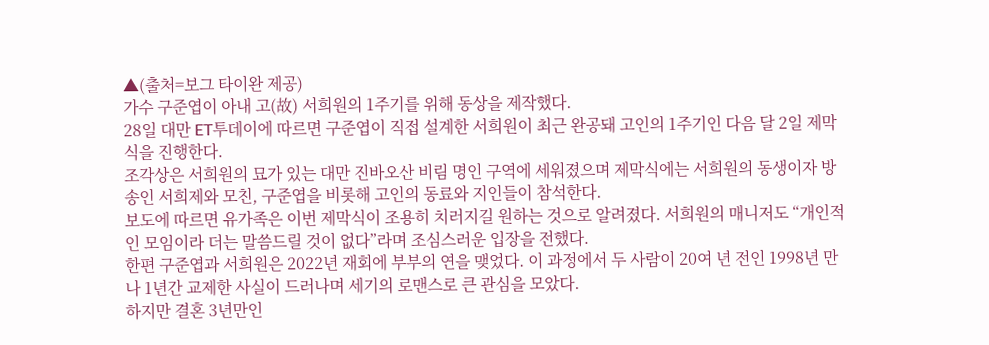▲(출처=보그 타이완 제공)
가수 구준엽이 아내 고(故) 서희원의 1주기를 위해 동상을 제작했다.
28일 대만 ET투데이에 따르면 구준엽이 직접 설계한 서희원이 최근 완공돼 고인의 1주기인 다음 달 2일 제막식을 진행한다.
조각상은 서희원의 묘가 있는 대만 진바오산 비림 명인 구역에 세워졌으며 제막식에는 서희원의 동생이자 방송인 서희제와 모친, 구준엽을 비롯해 고인의 동료와 지인들이 참석한다.
보도에 따르면 유가족은 이번 제막식이 조용히 치러지길 원하는 것으로 알려졌다. 서희원의 매니저도 “개인적인 모임이라 더는 말씀드릴 것이 없다”라며 조심스러운 입장을 전했다.
한편 구준엽과 서희원은 2022년 재회에 부부의 연을 맺었다. 이 과정에서 두 사람이 20여 년 전인 1998년 만나 1년간 교제한 사실이 드러나며 세기의 로맨스로 큰 관심을 모았다.
하지만 결혼 3년만인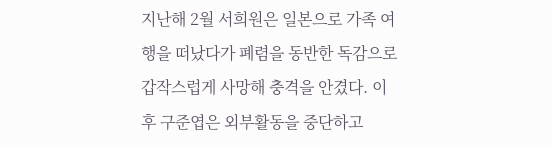지난해 2월 서희원은 일본으로 가족 여행을 떠났다가 폐렴을 동반한 독감으로 갑작스럽게 사망해 충격을 안겼다. 이후 구준엽은 외부활동을 중단하고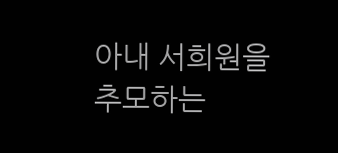아내 서희원을 추모하는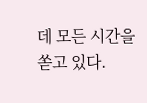데 모든 시간을 쏟고 있다.